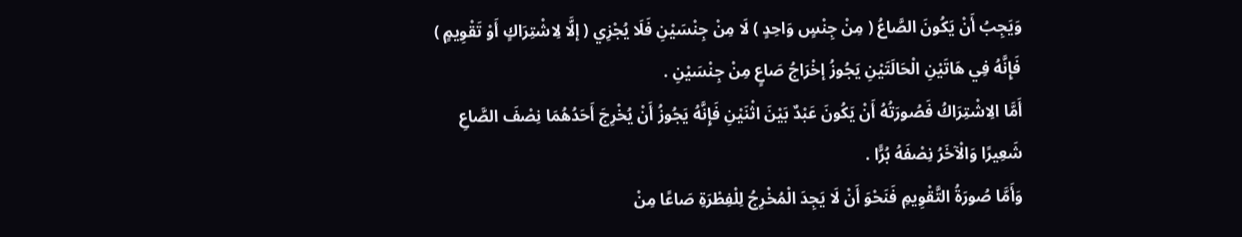وَيَجِبُ أَنْ يَكُونَ الصَّاعُ ( مِنْ جِنْسٍ وَاحِدٍ ) لَا مِنْ جِنْسَيْنِ فَلَا يُجْزِي ( إلَّا لِاشْتِرَاكٍ أَوْ تَقْوِيمٍ ) فَإِنَّهُ فِي هَاتَيْنِ الْحَالَتَيْنِ يَجُوزُ إخْرَاجُ صَاعٍ مِنْ جِنْسَيْنِ .
أَمَّا الِاشْتِرَاكُ فَصُورَتُهُ أَنْ يَكُونَ عَبْدٌ بَيْنَ اثْنَيْنِ فَإِنَّهُ يَجُوزُ أَنْ يُخْرِجَ أَحَدُهُمَا نِصْفَ الصَّاعِ شَعِيرًا وَالْآخَرُ نِصْفَهُ بُرًّا .
وَأَمَّا صُورَةُ التَّقْوِيمِ فَنَحْوَ أَنْ لَا يَجِدَ الْمُخْرِجُ لِلْفِطْرَةِ صَاعًا مِنْ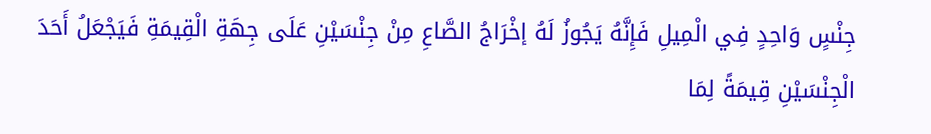جِنْسٍ وَاحِدٍ فِي الْمِيلِ فَإِنَّهُ يَجُوزُ لَهُ إخْرَاجُ الصَّاعِ مِنْ جِنْسَيْنِ عَلَى جِهَةِ الْقِيمَةِ فَيَجْعَلُ أَحَدَ الْجِنْسَيْنِ قِيمَةً لِمَا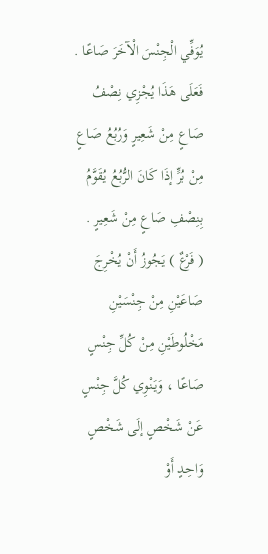يُوَفِّي الْجِنْسَ الْآخَرَ صَاعًا .
فَعَلَى هَذَا يُجْزِي نِصْفُ صَاعٍ مِنْ شَعِيرٍ وَرُبُعُ صَاعٍ مِنْ بُرٍّ إذَا كَانَ الرُّبُعُ يُقَوَّمُ بِنِصْفِ صَاعٍ مِنْ شَعِيرٍ .
( فَرْعٌ ) يَجُوزُ أَنْ يُخْرِجَ صَاعَيْنِ مِنْ جِنْسَيْنِ مَخْلُوطَيْنِ مِنْ كُلِّ جِنْسٍ صَاعًا ، وَيَنْوِي كُلَّ جِنْسٍ عَنْ شَخْصٍ إلَى شَخْصٍ وَاحِدٍ أَوْ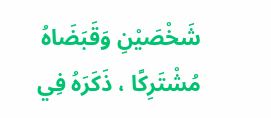شَخْصَيْنِ وَقَبَضَاهُ مُشْتَرِكًا ، ذَكَرَهُ فِي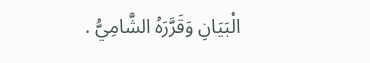الْبَيَانِ وَقَرَّرَهُ الشَّامِيُّ .